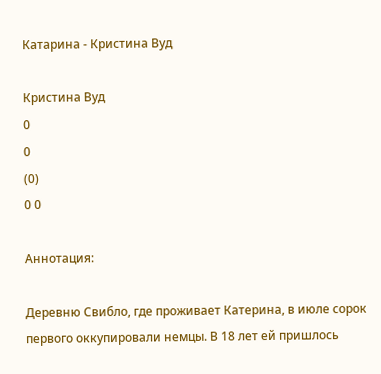Катарина - Кристина Вуд

Кристина Вуд
0
0
(0)
0 0

Аннотация:

Деревню Свибло, где проживает Катерина, в июле сорок первого оккупировали немцы. В 18 лет ей пришлось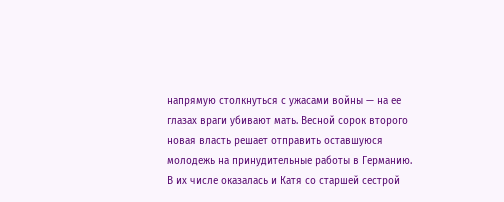напрямую столкнуться с ужасами войны — на ее глазах враги убивают мать. Весной сорок второго новая власть решает отправить оставшуюся молодежь на принудительные работы в Германию. В их числе оказалась и Катя со старшей сестрой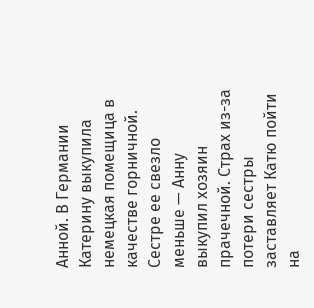Анной. В Германии Катерину выкупила немецкая помещица в качестве горничной. Сестре ее свезло меньше — Анну выкупил хозяин прачечной. Страх из-за потери сестры заставляет Катю пойти на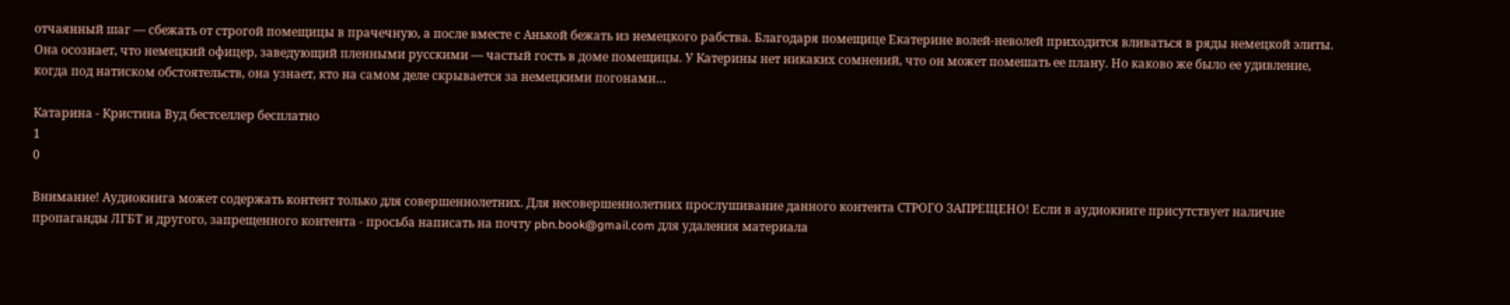отчаянный шаг — сбежать от строгой помещицы в прачечную, а после вместе с Анькой бежать из немецкого рабства. Благодаря помещице Екатерине волей-неволей приходится вливаться в ряды немецкой элиты. Она осознает, что немецкий офицер, заведующий пленными русскими — частый гость в доме помещицы. У Катерины нет никаких сомнений, что он может помешать ее плану. Но каково же было ее удивление, когда под натиском обстоятельств, она узнает, кто на самом деле скрывается за немецкими погонами…

Катарина - Кристина Вуд бестселлер бесплатно
1
0

Внимание! Аудиокнига может содержать контент только для совершеннолетних. Для несовершеннолетних прослушивание данного контента СТРОГО ЗАПРЕЩЕНО! Если в аудиокниге присутствует наличие пропаганды ЛГБТ и другого, запрещенного контента - просьба написать на почту pbn.book@gmail.com для удаления материала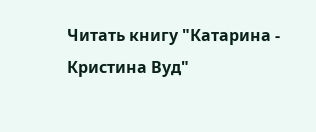Читать книгу "Катарина - Кристина Вуд"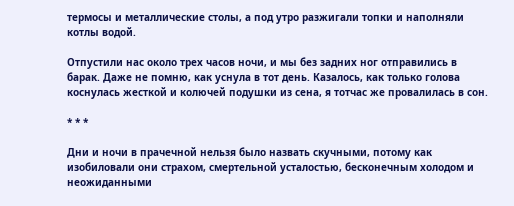термосы и металлические столы, а под утро разжигали топки и наполняли котлы водой.

Отпустили нас около трех часов ночи, и мы без задних ног отправились в барак. Даже не помню, как уснула в тот день. Казалось, как только голова коснулась жесткой и колючей подушки из сена, я тотчас же провалилась в сон.

* * *

Дни и ночи в прачечной нельзя было назвать скучными, потому как изобиловали они страхом, смертельной усталостью, бесконечным холодом и неожиданными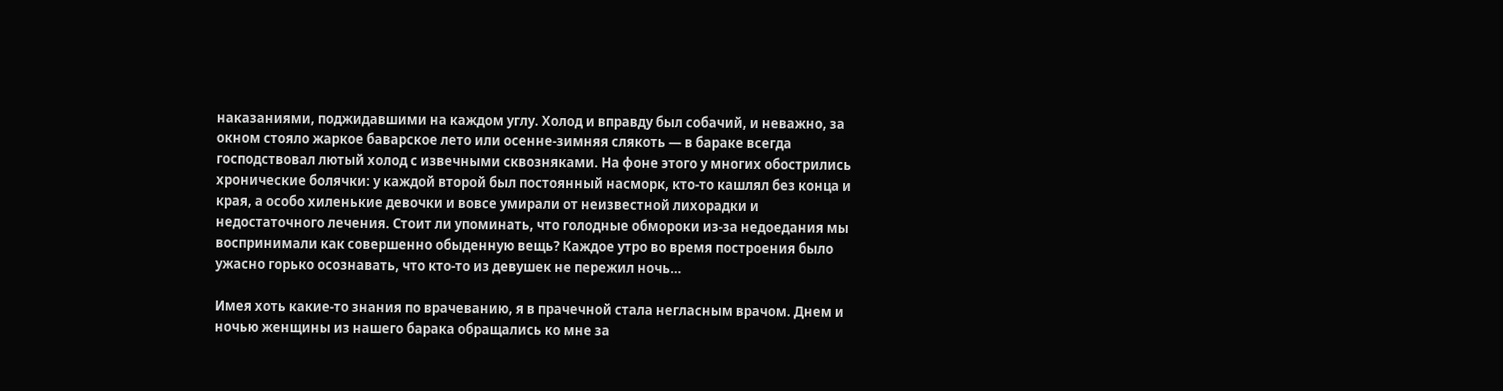наказаниями, поджидавшими на каждом углу. Холод и вправду был собачий, и неважно, за окном стояло жаркое баварское лето или осенне-зимняя слякоть — в бараке всегда господствовал лютый холод с извечными сквозняками. На фоне этого у многих обострились хронические болячки: у каждой второй был постоянный насморк, кто-то кашлял без конца и края, а особо хиленькие девочки и вовсе умирали от неизвестной лихорадки и недостаточного лечения. Стоит ли упоминать, что голодные обмороки из-за недоедания мы воспринимали как совершенно обыденную вещь? Каждое утро во время построения было ужасно горько осознавать, что кто-то из девушек не пережил ночь…

Имея хоть какие-то знания по врачеванию, я в прачечной стала негласным врачом. Днем и ночью женщины из нашего барака обращались ко мне за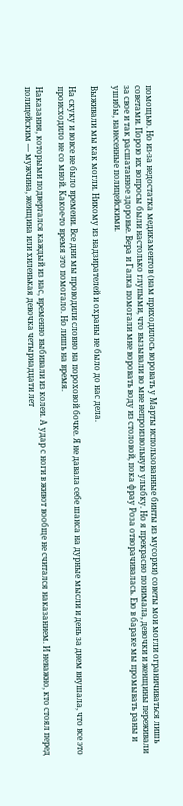помощью. Но из-за недостатка медикаментов (нам приходилось воровать у Марты использованные бинты из мусорки) советы мои могли ограничиваться лишь советами. Порою их вопросы были настолько глупыми, что вызывали во мне непроизвольную улыбку. Но я прекрасно понимала, девочки и женщины переживали за свое и так расшатанное здоровье. Вера и Галка помогали мне воровать воду из столовой, пока фрау Роза отворачивалась. Ею в бараке мы промывать раны и ушибы, нанесенные полицейскими.

Выживали мы как могли. Никому из надзирателей и охраны не было до нас дела.

На скуку и вовсе не было времени. Все дни мы проводили словно на пороховой бочке. Я не давала себе шанса на дурные мысли и день за днем внушала, что все это происходило не со мной. Какое-то время это помогало. Но лишь на время.

Наказания, которыми подвергался каждый из нас, временно выбивали из колеи. А удар с ноги в живот вообще не считался наказанием. И неважно, кто стоял перед полицейским — мужчина, женщина или хиленькая девочка четырнадцати лет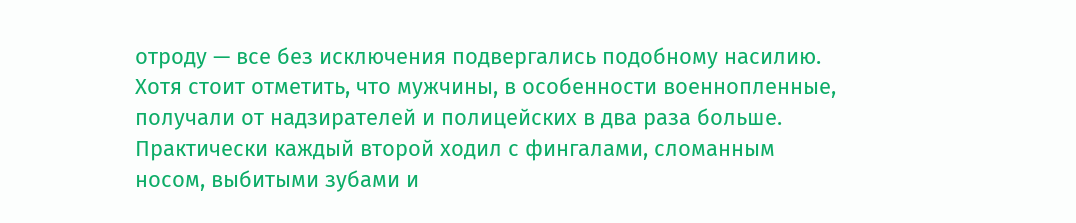отроду — все без исключения подвергались подобному насилию. Хотя стоит отметить, что мужчины, в особенности военнопленные, получали от надзирателей и полицейских в два раза больше. Практически каждый второй ходил с фингалами, сломанным носом, выбитыми зубами и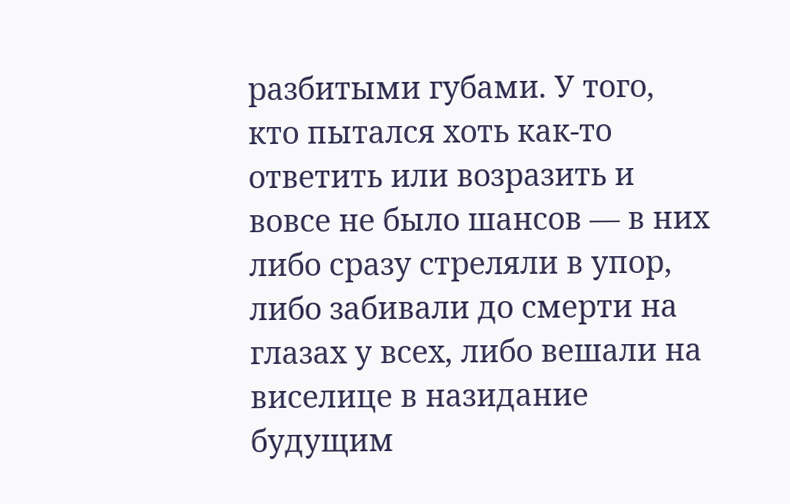разбитыми губами. У того, кто пытался хоть как-то ответить или возразить и вовсе не было шансов — в них либо сразу стреляли в упор, либо забивали до смерти на глазах у всех, либо вешали на виселице в назидание будущим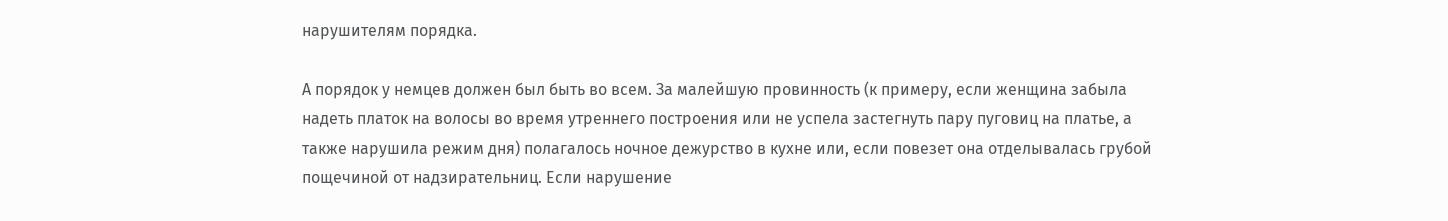нарушителям порядка.

А порядок у немцев должен был быть во всем. За малейшую провинность (к примеру, если женщина забыла надеть платок на волосы во время утреннего построения или не успела застегнуть пару пуговиц на платье, а также нарушила режим дня) полагалось ночное дежурство в кухне или, если повезет она отделывалась грубой пощечиной от надзирательниц. Если нарушение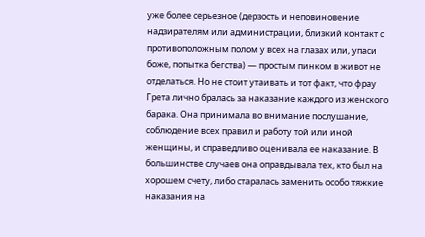уже более серьезное (дерзость и неповиновение надзирателям или администрации, близкий контакт с противоположным полом у всех на глазах или, упаси боже, попытка бегства) — простым пинком в живот не отделаться. Но не стоит утаивать и тот факт, что фрау Грета лично бралась за наказание каждого из женского барака. Она принимала во внимание послушание, соблюдение всех правил и работу той или иной женщины, и справедливо оценивала ее наказание. В большинстве случаев она оправдывала тех, кто был на хорошем счету, либо старалась заменить особо тяжкие наказания на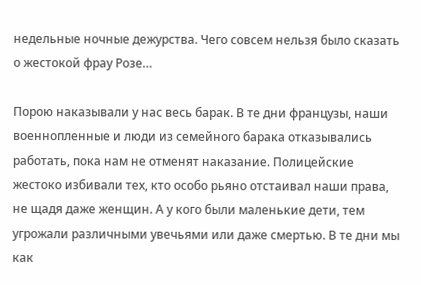недельные ночные дежурства. Чего совсем нельзя было сказать о жестокой фрау Розе…

Порою наказывали у нас весь барак. В те дни французы, наши военнопленные и люди из семейного барака отказывались работать, пока нам не отменят наказание. Полицейские жестоко избивали тех, кто особо рьяно отстаивал наши права, не щадя даже женщин. А у кого были маленькие дети, тем угрожали различными увечьями или даже смертью. В те дни мы как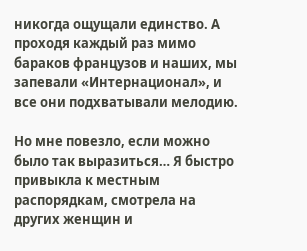никогда ощущали единство. А проходя каждый раз мимо бараков французов и наших, мы запевали «Интернационал», и все они подхватывали мелодию.

Но мне повезло, если можно было так выразиться… Я быстро привыкла к местным распорядкам, смотрела на других женщин и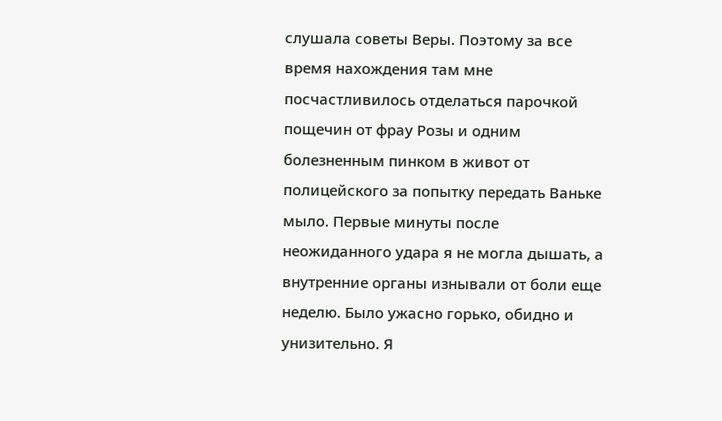слушала советы Веры. Поэтому за все время нахождения там мне посчастливилось отделаться парочкой пощечин от фрау Розы и одним болезненным пинком в живот от полицейского за попытку передать Ваньке мыло. Первые минуты после неожиданного удара я не могла дышать, а внутренние органы изнывали от боли еще неделю. Было ужасно горько, обидно и унизительно. Я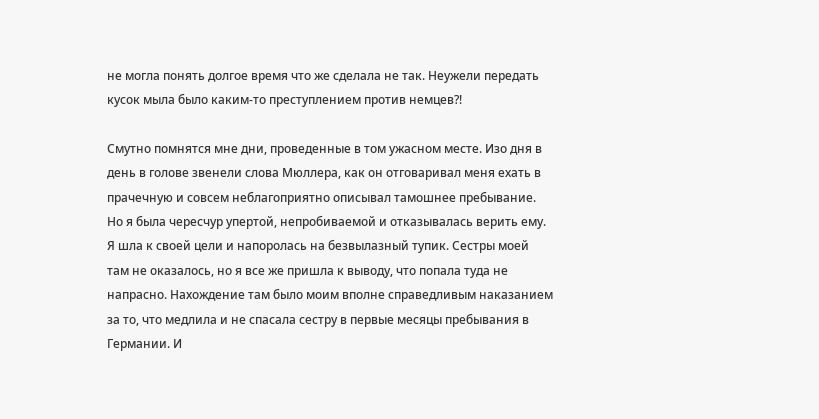не могла понять долгое время что же сделала не так. Неужели передать кусок мыла было каким-то преступлением против немцев?!

Смутно помнятся мне дни, проведенные в том ужасном месте. Изо дня в день в голове звенели слова Мюллера, как он отговаривал меня ехать в прачечную и совсем неблагоприятно описывал тамошнее пребывание. Но я была чересчур упертой, непробиваемой и отказывалась верить ему. Я шла к своей цели и напоролась на безвылазный тупик. Сестры моей там не оказалось, но я все же пришла к выводу, что попала туда не напрасно. Нахождение там было моим вполне справедливым наказанием за то, что медлила и не спасала сестру в первые месяцы пребывания в Германии. И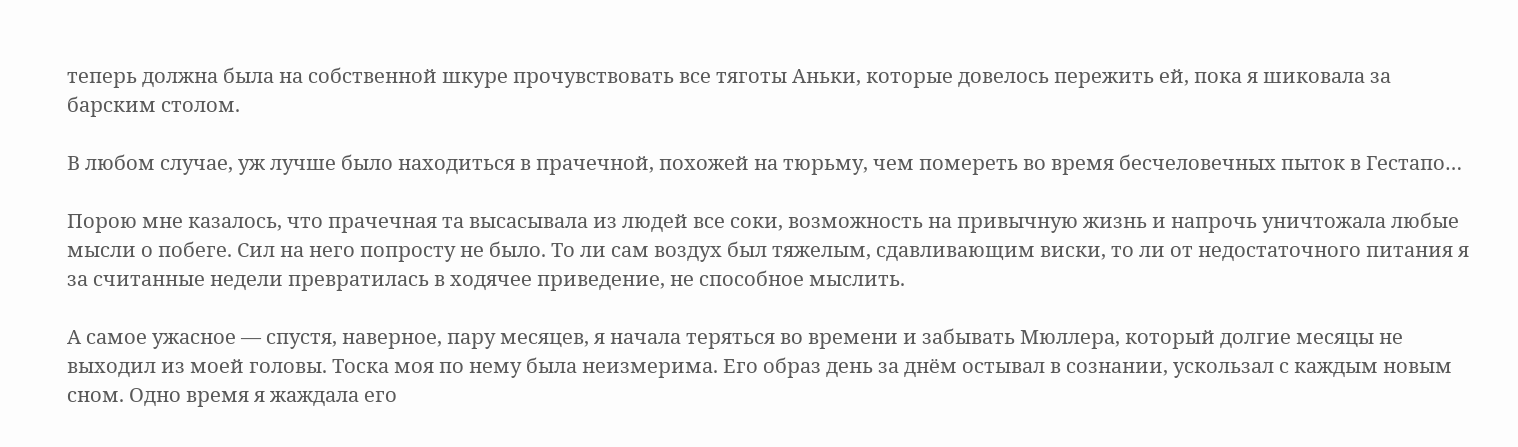теперь должна была на собственной шкуре прочувствовать все тяготы Аньки, которые довелось пережить ей, пока я шиковала за барским столом.

В любом случае, уж лучше было находиться в прачечной, похожей на тюрьму, чем помереть во время бесчеловечных пыток в Гестапо…

Порою мне казалось, что прачечная та высасывала из людей все соки, возможность на привычную жизнь и напрочь уничтожала любые мысли о побеге. Сил на него попросту не было. То ли сам воздух был тяжелым, сдавливающим виски, то ли от недостаточного питания я за считанные недели превратилась в ходячее приведение, не способное мыслить.

А самое ужасное — спустя, наверное, пару месяцев, я начала теряться во времени и забывать Мюллера, который долгие месяцы не выходил из моей головы. Тоска моя по нему была неизмерима. Его образ день за днём остывал в сознании, ускользал с каждым новым сном. Одно время я жаждала его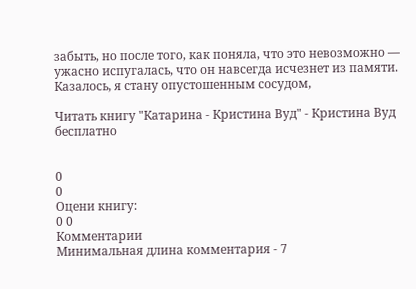забыть, но после того, как поняла, что это невозможно — ужасно испугалась, что он навсегда исчезнет из памяти. Казалось, я стану опустошенным сосудом,

Читать книгу "Катарина - Кристина Вуд" - Кристина Вуд бесплатно


0
0
Оцени книгу:
0 0
Комментарии
Минимальная длина комментария - 7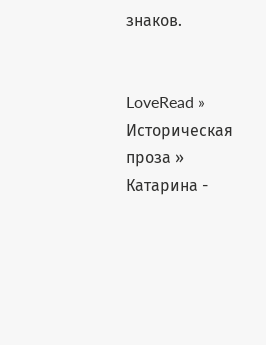знаков.


LoveRead » Историческая проза » Катарина -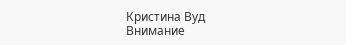Кристина Вуд
Внимание